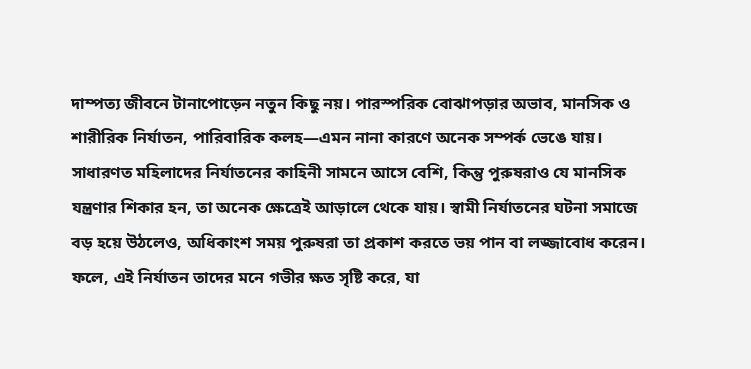দাম্পত্য জীবনে টানাপোড়েন নতুন কিছু নয়। পারস্পরিক বোঝাপড়ার অভাব, মানসিক ও শারীরিক নির্যাতন, পারিবারিক কলহ—এমন নানা কারণে অনেক সম্পর্ক ভেঙে যায়। সাধারণত মহিলাদের নির্যাতনের কাহিনী সামনে আসে বেশি, কিন্তু পুরুষরাও যে মানসিক যন্ত্রণার শিকার হন, তা অনেক ক্ষেত্রেই আড়ালে থেকে যায়। স্বামী নির্যাতনের ঘটনা সমাজে বড় হয়ে উঠলেও, অধিকাংশ সময় পুরুষরা তা প্রকাশ করতে ভয় পান বা লজ্জাবোধ করেন। ফলে, এই নির্যাতন তাদের মনে গভীর ক্ষত সৃষ্টি করে, যা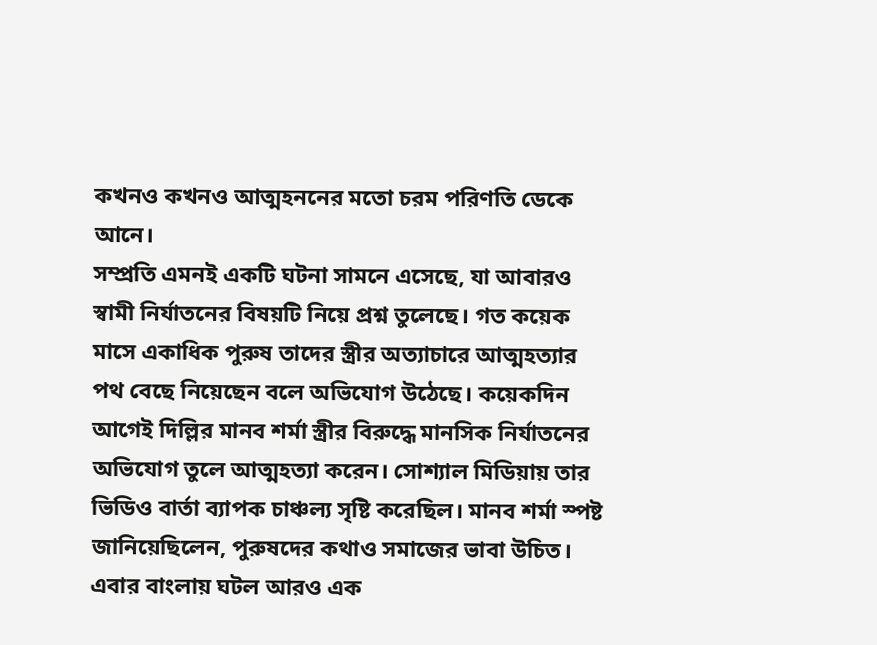কখনও কখনও আত্মহননের মতো চরম পরিণতি ডেকে আনে।
সম্প্রতি এমনই একটি ঘটনা সামনে এসেছে, যা আবারও স্বামী নির্যাতনের বিষয়টি নিয়ে প্রশ্ন তুলেছে। গত কয়েক মাসে একাধিক পুরুষ তাদের স্ত্রীর অত্যাচারে আত্মহত্যার পথ বেছে নিয়েছেন বলে অভিযোগ উঠেছে। কয়েকদিন আগেই দিল্লির মানব শর্মা স্ত্রীর বিরুদ্ধে মানসিক নির্যাতনের অভিযোগ তুলে আত্মহত্যা করেন। সোশ্যাল মিডিয়ায় তার ভিডিও বার্তা ব্যাপক চাঞ্চল্য সৃষ্টি করেছিল। মানব শর্মা স্পষ্ট জানিয়েছিলেন, পুরুষদের কথাও সমাজের ভাবা উচিত। এবার বাংলায় ঘটল আরও এক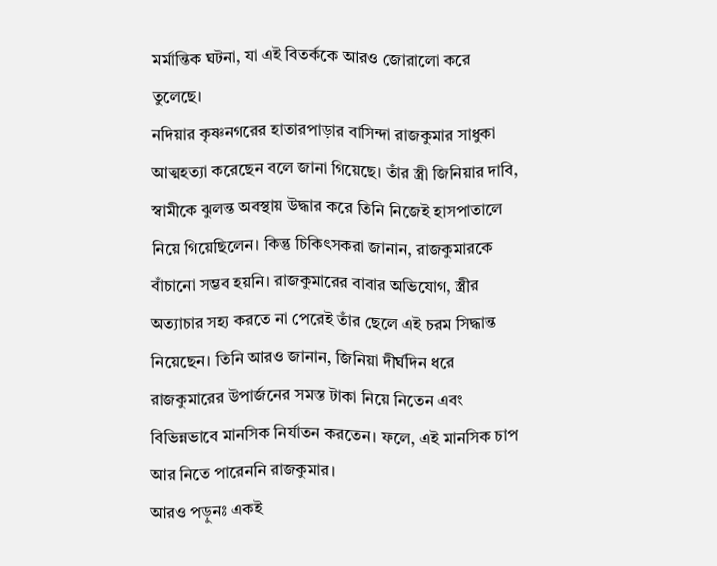মর্মান্তিক ঘটনা, যা এই বিতর্ককে আরও জোরালো করে তুলেছে।
নদিয়ার কৃষ্ণনগরের হাতারপাড়ার বাসিন্দা রাজকুমার সাধুকা আত্মহত্যা করেছেন বলে জানা গিয়েছে। তাঁর স্ত্রী জিনিয়ার দাবি, স্বামীকে ঝুলন্ত অবস্থায় উদ্ধার করে তিনি নিজেই হাসপাতালে নিয়ে গিয়েছিলেন। কিন্তু চিকিৎসকরা জানান, রাজকুমারকে বাঁচানো সম্ভব হয়নি। রাজকুমারের বাবার অভিযোগ, স্ত্রীর অত্যাচার সহ্য করতে না পেরেই তাঁর ছেলে এই চরম সিদ্ধান্ত নিয়েছেন। তিনি আরও জানান, জিনিয়া দীর্ঘদিন ধরে রাজকুমারের উপার্জনের সমস্ত টাকা নিয়ে নিতেন এবং বিভিন্নভাবে মানসিক নির্যাতন করতেন। ফলে, এই মানসিক চাপ আর নিতে পারেননি রাজকুমার।
আরও পড়ুনঃ একই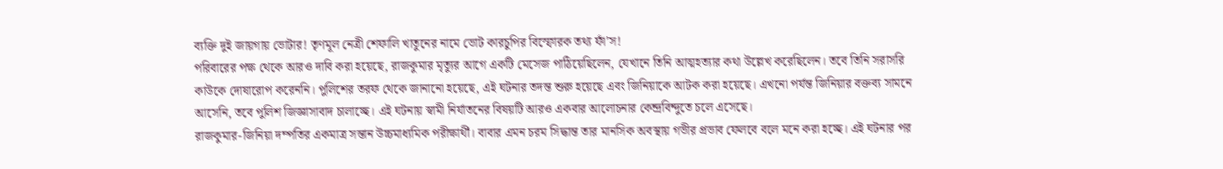ব্যক্তি দুই জায়গায় ভোটার! তৃণমূল নেত্রী শেফালি খাতুনের নামে ভোট কারচুপির বিস্ফোরক তথ্য ফাঁ’স!
পরিবারের পক্ষ থেকে আরও দাবি করা হয়েছে, রাজকুমার মৃত্যুর আগে একটি মেসেজ পাঠিয়েছিলেন, যেখানে তিনি আত্মহত্যার কথা উল্লেখ করেছিলেন। তবে তিনি সরাসরি কাউকে দোষারোপ করেননি। পুলিশের তরফ থেকে জানানো হয়েছে, এই ঘটনার তদন্ত শুরু হয়েছে এবং জিনিয়াকে আটক করা হয়েছে। এখনো পর্যন্ত জিনিয়ার বক্তব্য সামনে আসেনি, তবে পুলিশ জিজ্ঞাসাবাদ চালাচ্ছে। এই ঘটনায় স্বামী নির্যাতনের বিষয়টি আরও একবার আলোচনার কেন্দ্রবিন্দুতে চলে এসেছে।
রাজকুমার-জিনিয়া দম্পতির একমাত্র সন্তান উচ্চমাধ্যমিক পরীক্ষার্থী। বাবার এমন চরম সিদ্ধান্ত তার মানসিক অবস্থায় গভীর প্রভাব ফেলবে বলে মনে করা হচ্ছে। এই ঘটনার পর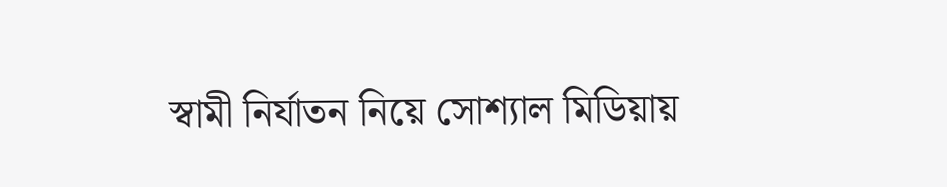স্বামী নির্যাতন নিয়ে সোশ্যাল মিডিয়ায়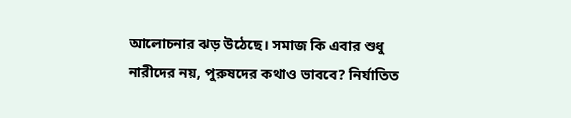আলোচনার ঝড় উঠেছে। সমাজ কি এবার শুধু নারীদের নয়, পুরুষদের কথাও ভাববে? নির্যাতিত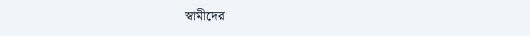স্বামীদের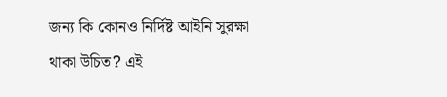জন্য কি কোনও নির্দিষ্ট আইনি সুরক্ষা থাকা উচিত? এই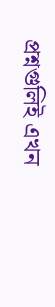প্রশ্নগুলিই এখন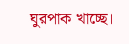ঘুরপাক খাচ্ছে।